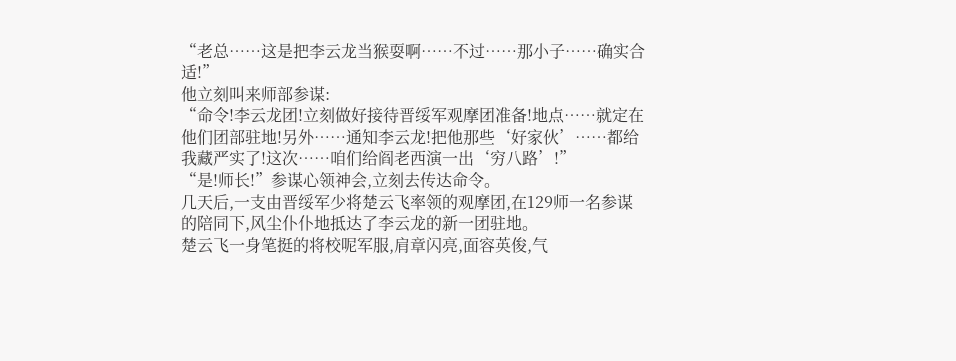“老总……这是把李云龙当猴耍啊……不过……那小子……确实合适!”
他立刻叫来师部参谋:
“命令!李云龙团!立刻做好接待晋绥军观摩团准备!地点……就定在他们团部驻地!另外……通知李云龙!把他那些‘好家伙’……都给我藏严实了!这次……咱们给阎老西演一出‘穷八路’!”
“是!师长!”参谋心领神会,立刻去传达命令。
几天后,一支由晋绥军少将楚云飞率领的观摩团,在129师一名参谋的陪同下,风尘仆仆地抵达了李云龙的新一团驻地。
楚云飞一身笔挺的将校呢军服,肩章闪亮,面容英俊,气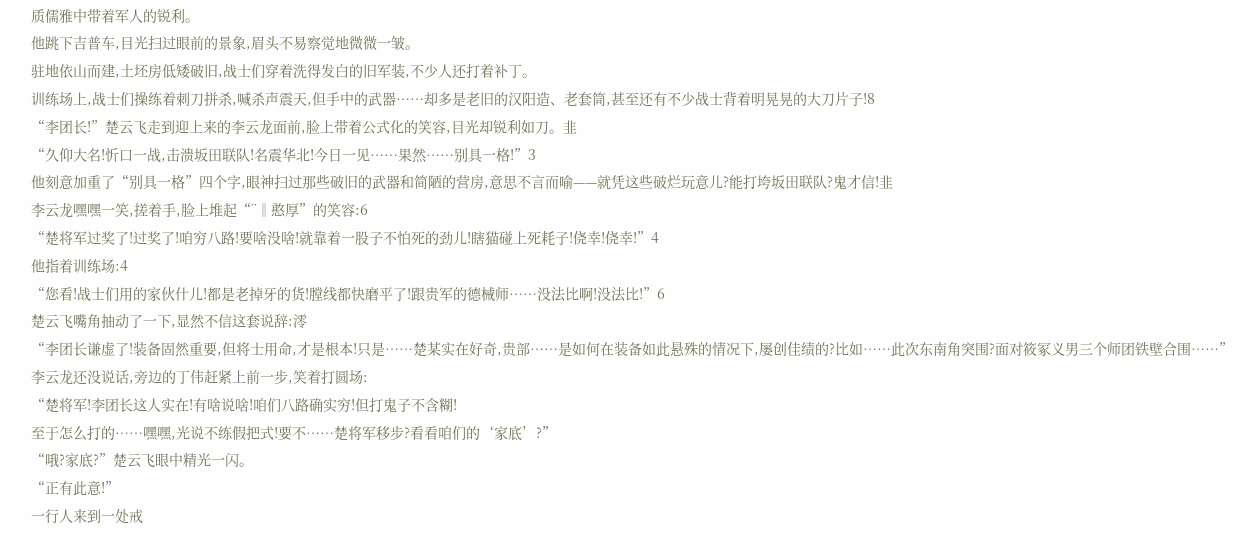质儒雅中带着军人的锐利。
他跳下吉普车,目光扫过眼前的景象,眉头不易察觉地微微一皱。
驻地依山而建,土坯房低矮破旧,战士们穿着洗得发白的旧军装,不少人还打着补丁。
训练场上,战士们操练着刺刀拼杀,喊杀声震天,但手中的武器……却多是老旧的汉阳造、老套筒,甚至还有不少战士背着明晃晃的大刀片子!8
“李团长!”楚云飞走到迎上来的李云龙面前,脸上带着公式化的笑容,目光却锐利如刀。韭
“久仰大名!忻口一战,击溃坂田联队!名震华北!今日一见……果然……别具一格!”3
他刻意加重了“别具一格”四个字,眼神扫过那些破旧的武器和简陋的营房,意思不言而喻——就凭这些破烂玩意儿?能打垮坂田联队?鬼才信!韭
李云龙嘿嘿一笑,搓着手,脸上堆起“¨‖憨厚”的笑容:6
“楚将军过奖了!过奖了!咱穷八路!要啥没啥!就靠着一股子不怕死的劲儿!瞎猫碰上死耗子!侥幸!侥幸!”4
他指着训练场:4
“您看!战士们用的家伙什儿!都是老掉牙的货!膛线都快磨平了!跟贵军的德械师……没法比啊!没法比!”6
楚云飞嘴角抽动了一下,显然不信这套说辞:澪
“李团长谦虚了!装备固然重要,但将士用命,才是根本!只是……楚某实在好奇,贵部……是如何在装备如此悬殊的情况下,屡创佳绩的?比如……此次东南角突围?面对筱冢义男三个师团铁壁合围……”
李云龙还没说话,旁边的丁伟赶紧上前一步,笑着打圆场:
“楚将军!李团长这人实在!有啥说啥!咱们八路确实穷!但打鬼子不含糊!
至于怎么打的……嘿嘿,光说不练假把式!要不……楚将军移步?看看咱们的‘家底’?”
“哦?家底?”楚云飞眼中精光一闪。
“正有此意!”
一行人来到一处戒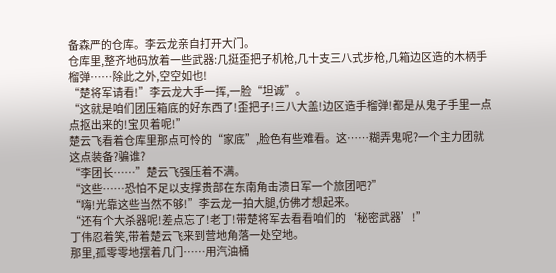备森严的仓库。李云龙亲自打开大门。
仓库里,整齐地码放着一些武器:几挺歪把子机枪,几十支三八式步枪,几箱边区造的木柄手榴弹……除此之外,空空如也!
“楚将军请看!”李云龙大手一挥,一脸“坦诚”。
“这就是咱们团压箱底的好东西了!歪把子!三八大盖!边区造手榴弹!都是从鬼子手里一点点抠出来的!宝贝着呢!”
楚云飞看着仓库里那点可怜的“家底”,脸色有些难看。这……糊弄鬼呢?一个主力团就这点装备?骗谁?
“李团长……”楚云飞强压着不满。
“这些……恐怕不足以支撑贵部在东南角击溃日军一个旅团吧?”
“嗨!光靠这些当然不够!”李云龙一拍大腿,仿佛才想起来。
“还有个大杀器呢!差点忘了!老丁!带楚将军去看看咱们的‘秘密武器’!”
丁伟忍着笑,带着楚云飞来到营地角落一处空地。
那里,孤零零地摆着几门……用汽油桶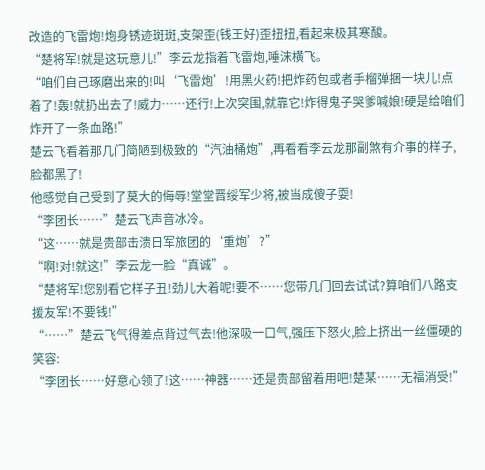改造的飞雷炮!炮身锈迹斑斑,支架歪(钱王好)歪扭扭,看起来极其寒酸。
“楚将军!就是这玩意儿!”李云龙指着飞雷炮,唾沫横飞。
“咱们自己琢磨出来的!叫‘飞雷炮’!用黑火药!把炸药包或者手榴弹捆一块儿!点着了!轰!就扔出去了!威力……还行!上次突围,就靠它!炸得鬼子哭爹喊娘!硬是给咱们炸开了一条血路!”
楚云飞看着那几门简陋到极致的“汽油桶炮”,再看看李云龙那副煞有介事的样子,脸都黑了!
他感觉自己受到了莫大的侮辱!堂堂晋绥军少将,被当成傻子耍!
“李团长……”楚云飞声音冰冷。
“这……就是贵部击溃日军旅团的‘重炮’?”
“啊!对!就这!”李云龙一脸“真诚”。
“楚将军!您别看它样子丑!劲儿大着呢!要不……您带几门回去试试?算咱们八路支援友军!不要钱!”
“……”楚云飞气得差点背过气去!他深吸一口气,强压下怒火,脸上挤出一丝僵硬的笑容:
“李团长……好意心领了!这……神器……还是贵部留着用吧!楚某……无福消受!”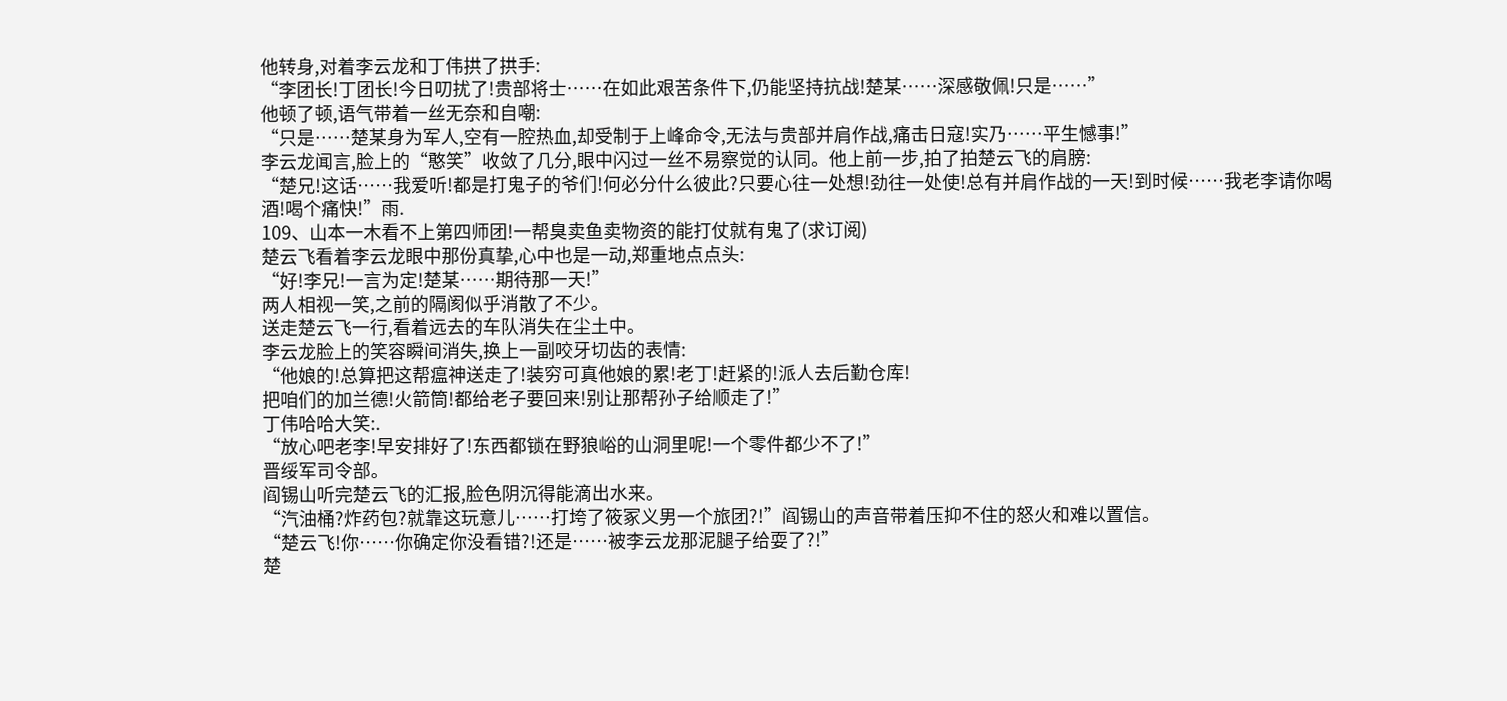他转身,对着李云龙和丁伟拱了拱手:
“李团长!丁团长!今日叨扰了!贵部将士……在如此艰苦条件下,仍能坚持抗战!楚某……深感敬佩!只是……”
他顿了顿,语气带着一丝无奈和自嘲:
“只是……楚某身为军人,空有一腔热血,却受制于上峰命令,无法与贵部并肩作战,痛击日寇!实乃……平生憾事!”
李云龙闻言,脸上的“憨笑”收敛了几分,眼中闪过一丝不易察觉的认同。他上前一步,拍了拍楚云飞的肩膀:
“楚兄!这话……我爱听!都是打鬼子的爷们!何必分什么彼此?只要心往一处想!劲往一处使!总有并肩作战的一天!到时候……我老李请你喝酒!喝个痛快!”雨.
109、山本一木看不上第四师团!一帮臭卖鱼卖物资的能打仗就有鬼了(求订阅)
楚云飞看着李云龙眼中那份真挚,心中也是一动,郑重地点点头:
“好!李兄!一言为定!楚某……期待那一天!”
两人相视一笑,之前的隔阂似乎消散了不少。
送走楚云飞一行,看着远去的车队消失在尘土中。
李云龙脸上的笑容瞬间消失,换上一副咬牙切齿的表情:
“他娘的!总算把这帮瘟神送走了!装穷可真他娘的累!老丁!赶紧的!派人去后勤仓库!
把咱们的加兰德!火箭筒!都给老子要回来!别让那帮孙子给顺走了!”
丁伟哈哈大笑:.
“放心吧老李!早安排好了!东西都锁在野狼峪的山洞里呢!一个零件都少不了!”
晋绥军司令部。
阎锡山听完楚云飞的汇报,脸色阴沉得能滴出水来。
“汽油桶?炸药包?就靠这玩意儿……打垮了筱冢义男一个旅团?!”阎锡山的声音带着压抑不住的怒火和难以置信。
“楚云飞!你……你确定你没看错?!还是……被李云龙那泥腿子给耍了?!”
楚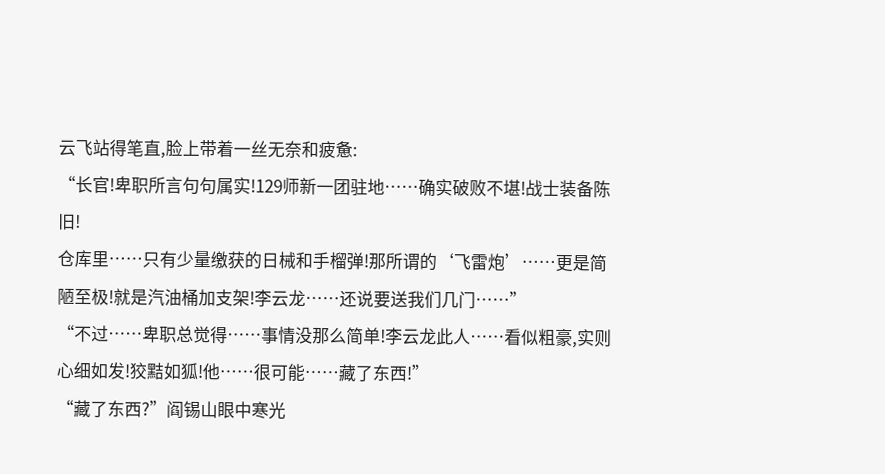云飞站得笔直,脸上带着一丝无奈和疲惫:
“长官!卑职所言句句属实!129师新一团驻地……确实破败不堪!战士装备陈旧!
仓库里……只有少量缴获的日械和手榴弹!那所谓的‘飞雷炮’……更是简陋至极!就是汽油桶加支架!李云龙……还说要送我们几门……”
“不过……卑职总觉得……事情没那么简单!李云龙此人……看似粗豪,实则心细如发!狡黠如狐!他……很可能……藏了东西!”
“藏了东西?”阎锡山眼中寒光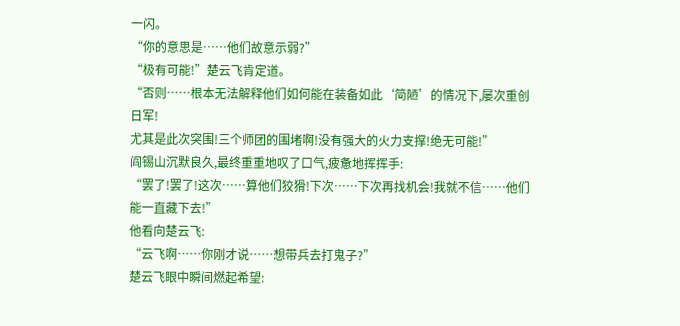一闪。
“你的意思是……他们故意示弱?”
“极有可能!”楚云飞肯定道。
“否则……根本无法解释他们如何能在装备如此‘简陋’的情况下,屡次重创日军!
尤其是此次突围!三个师团的围堵啊!没有强大的火力支撑!绝无可能!”
阎锡山沉默良久,最终重重地叹了口气,疲惫地挥挥手:
“罢了!罢了!这次……算他们狡猾!下次……下次再找机会!我就不信……他们能一直藏下去!”
他看向楚云飞:
“云飞啊……你刚才说……想带兵去打鬼子?”
楚云飞眼中瞬间燃起希望: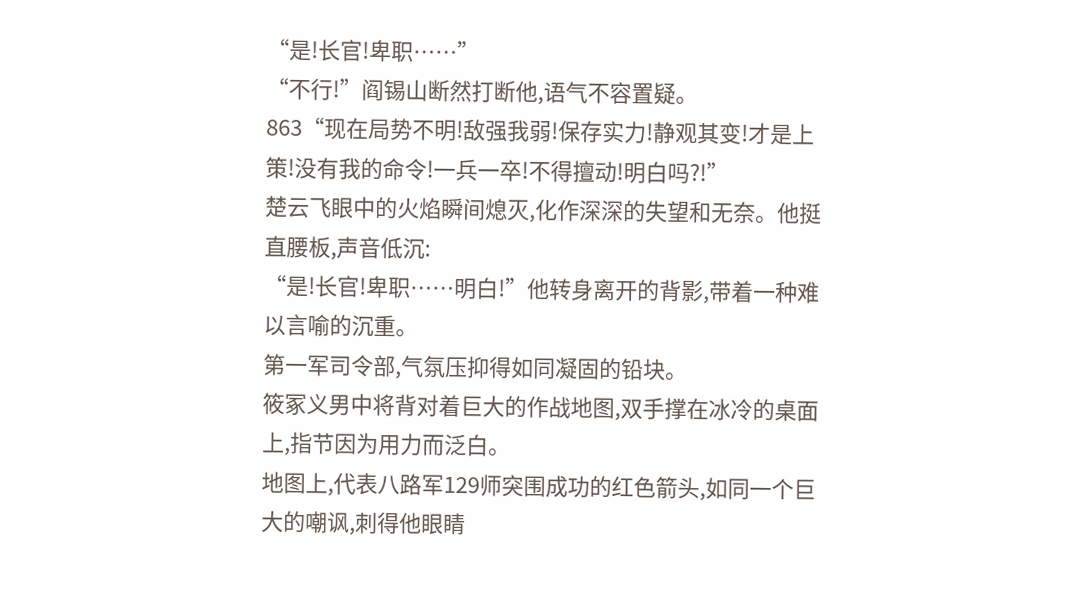“是!长官!卑职……”
“不行!”阎锡山断然打断他,语气不容置疑。
863“现在局势不明!敌强我弱!保存实力!静观其变!才是上策!没有我的命令!一兵一卒!不得擅动!明白吗?!”
楚云飞眼中的火焰瞬间熄灭,化作深深的失望和无奈。他挺直腰板,声音低沉:
“是!长官!卑职……明白!”他转身离开的背影,带着一种难以言喻的沉重。
第一军司令部,气氛压抑得如同凝固的铅块。
筱冢义男中将背对着巨大的作战地图,双手撑在冰冷的桌面上,指节因为用力而泛白。
地图上,代表八路军129师突围成功的红色箭头,如同一个巨大的嘲讽,刺得他眼睛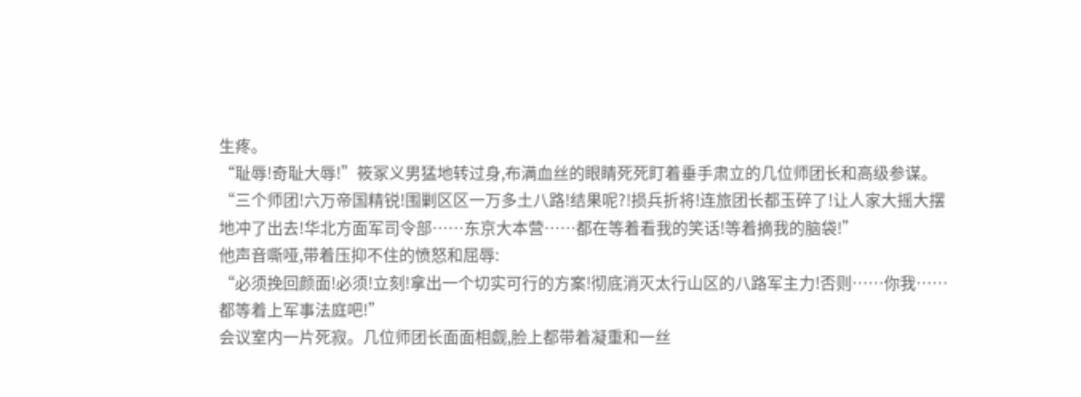生疼。
“耻辱!奇耻大辱!”筱冢义男猛地转过身,布满血丝的眼睛死死盯着垂手肃立的几位师团长和高级参谋。
“三个师团!六万帝国精锐!围剿区区一万多土八路!结果呢?!损兵折将!连旅团长都玉碎了!让人家大摇大摆地冲了出去!华北方面军司令部……东京大本营……都在等着看我的笑话!等着摘我的脑袋!”
他声音嘶哑,带着压抑不住的愤怒和屈辱:
“必须挽回颜面!必须!立刻!拿出一个切实可行的方案!彻底消灭太行山区的八路军主力!否则……你我……都等着上军事法庭吧!”
会议室内一片死寂。几位师团长面面相觑,脸上都带着凝重和一丝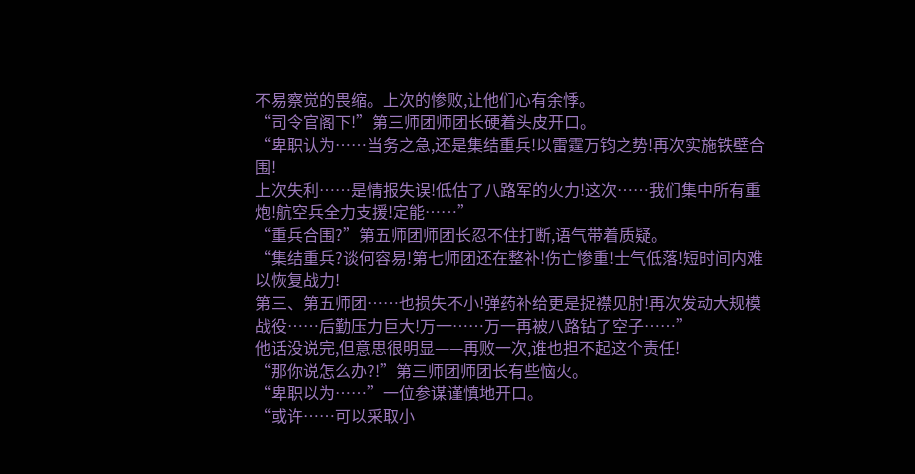不易察觉的畏缩。上次的惨败,让他们心有余悸。
“司令官阁下!”第三师团师团长硬着头皮开口。
“卑职认为……当务之急,还是集结重兵!以雷霆万钧之势!再次实施铁壁合围!
上次失利……是情报失误!低估了八路军的火力!这次……我们集中所有重炮!航空兵全力支援!定能……”
“重兵合围?”第五师团师团长忍不住打断,语气带着质疑。
“集结重兵?谈何容易!第七师团还在整补!伤亡惨重!士气低落!短时间内难以恢复战力!
第三、第五师团……也损失不小!弹药补给更是捉襟见肘!再次发动大规模战役……后勤压力巨大!万一……万一再被八路钻了空子……”
他话没说完,但意思很明显——再败一次,谁也担不起这个责任!
“那你说怎么办?!”第三师团师团长有些恼火。
“卑职以为……”一位参谋谨慎地开口。
“或许……可以采取小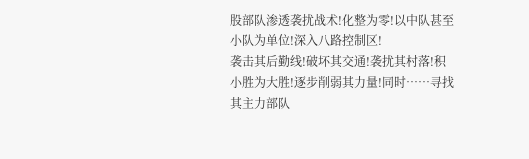股部队渗透袭扰战术!化整为零!以中队甚至小队为单位!深入八路控制区!
袭击其后勤线!破坏其交通!袭扰其村落!积小胜为大胜!逐步削弱其力量!同时……寻找其主力部队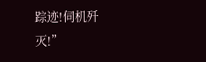踪迹!伺机歼灭!”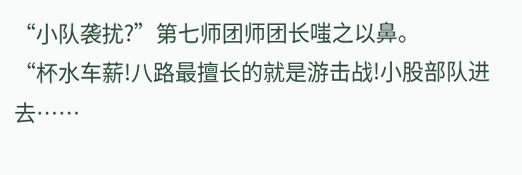“小队袭扰?”第七师团师团长嗤之以鼻。
“杯水车薪!八路最擅长的就是游击战!小股部队进去……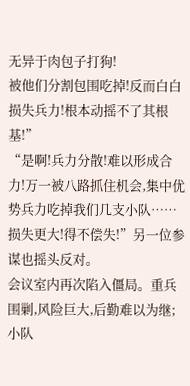无异于肉包子打狗!
被他们分割包围吃掉!反而白白损失兵力!根本动摇不了其根基!”
“是啊!兵力分散!难以形成合力!万一被八路抓住机会,集中优势兵力吃掉我们几支小队……损失更大!得不偿失!”另一位参谋也摇头反对。
会议室内再次陷入僵局。重兵围剿,风险巨大,后勤难以为继;小队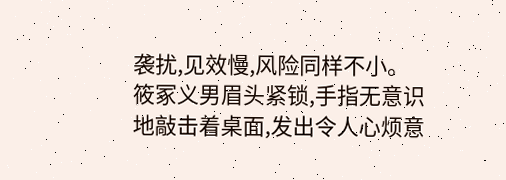袭扰,见效慢,风险同样不小。
筱冢义男眉头紧锁,手指无意识地敲击着桌面,发出令人心烦意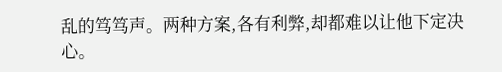乱的笃笃声。两种方案,各有利弊,却都难以让他下定决心。